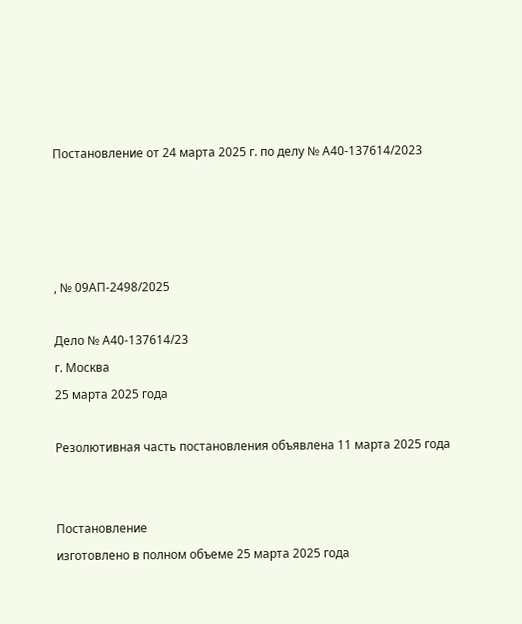Постановление от 24 марта 2025 г. по делу № А40-137614/2023




, № 09АП-2498/2025

Дело № А40-137614/23
г. Москва
25 марта 2025 года

Резолютивная часть постановления объявлена 11 марта 2025 года


Постановление
изготовлено в полном объеме 25 марта 2025 года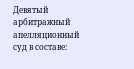Девятый арбитражный апелляционный суд в составе: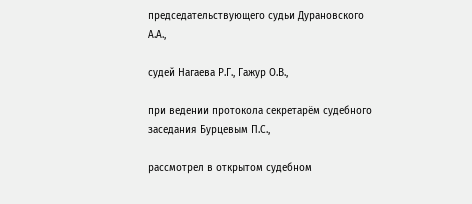председательствующего судьи Дурановского А.А.,

судей Нагаева Р.Г., Гажур О.В.,

при ведении протокола секретарём судебного заседания Бурцевым П.С.,

рассмотрел в открытом судебном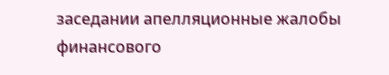заседании апелляционные жалобы финансового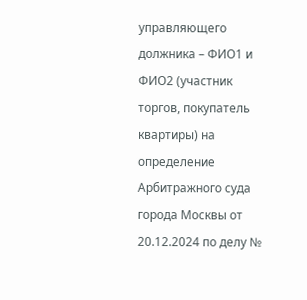управляющего должника – ФИО1 и ФИО2 (участник торгов, покупатель квартиры) на определение Арбитражного суда города Москвы от 20.12.2024 по делу №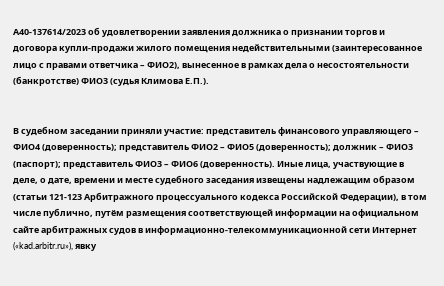А40-137614/2023 об удовлетворении заявления должника о признании торгов и договора купли-продажи жилого помещения недействительными (заинтересованное лицо с правами ответчика – ФИО2), вынесенное в рамках дела о несостоятельности (банкротстве) ФИО3 (судья Климова Е.П.).


В судебном заседании приняли участие: представитель финансового управляющего – ФИО4 (доверенность); представитель ФИО2 – ФИО5 (доверенность); должник – ФИО3 (паспорт); представитель ФИО3 – ФИО6 (доверенность). Иные лица, участвующие в деле, о дате, времени и месте судебного заседания извещены надлежащим образом (статьи 121-123 Арбитражного процессуального кодекса Российской Федерации), в том числе публично, путём размещения соответствующей информации на официальном сайте арбитражных судов в информационно-телекоммуникационной сети Интернет («kad.arbitr.ru»), явку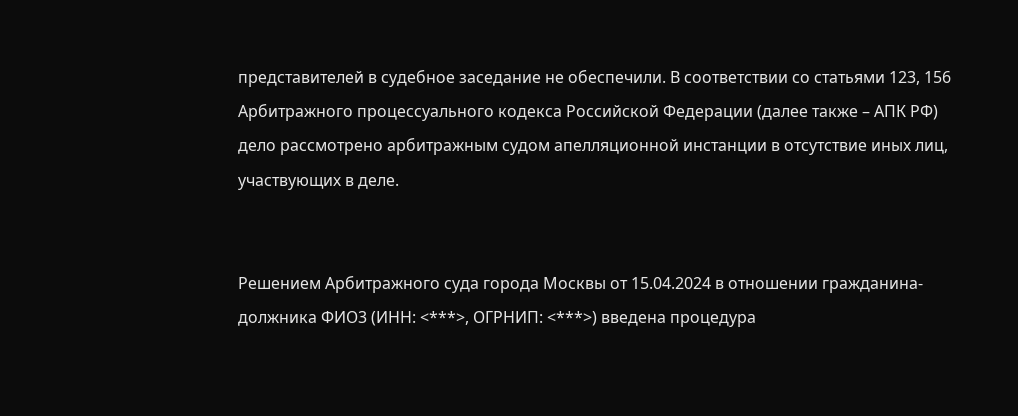представителей в судебное заседание не обеспечили. В соответствии со статьями 123, 156 Арбитражного процессуального кодекса Российской Федерации (далее также – АПК РФ) дело рассмотрено арбитражным судом апелляционной инстанции в отсутствие иных лиц, участвующих в деле.


Решением Арбитражного суда города Москвы от 15.04.2024 в отношении гражданина-должника ФИО3 (ИНН: <***>, ОГРНИП: <***>) введена процедура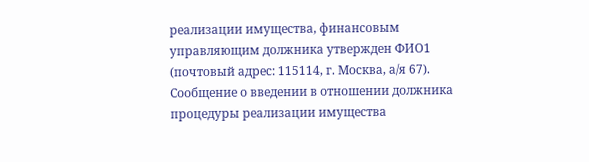реализации имущества, финансовым управляющим должника утвержден ФИО1 (почтовый адрес: 115114, г. Москва, а/я 67). Сообщение о введении в отношении должника процедуры реализации имущества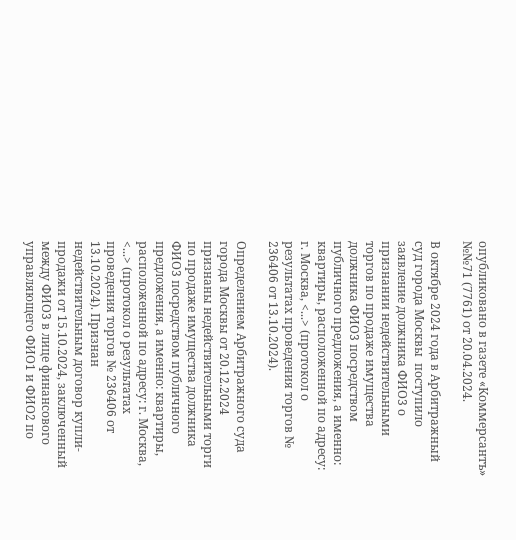опубликовано в газете «Коммерсантъ» №№71 (7761) от 20.04.2024.

В октябре 2024 года в Арбитражный суд города Москвы  поступило заявление должника ФИО3 о признании недействительными торгов по продаже имущества должника ФИО3 посредством публичного предложения, а именно: квартиры, расположенной по адресу: г. Москва, <...> (протокол о результатах проведения торгов № 236406 от 13.10.2024).

Определением Арбитражного суда города Москвы от 20.12.2024 признаны недействительными торги по продаже имущества должника ФИО3 посредством публичного предложения, а именно: квартиры, расположенной по адресу: г. Москва, <...> (протокол о результатах проведения торгов № 236406 от 13.10.2024). Признан недействительным договор купли-продажи от 15.10.2024, заключенный между ФИО3 в лице финансового управляющего ФИО1 и ФИО2 по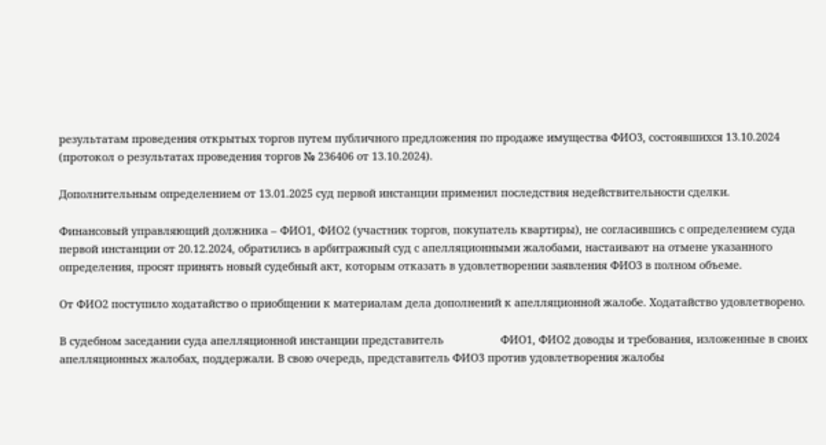результатам проведения открытых торгов путем публичного предложения по продаже имущества ФИО3, состоявшихся 13.10.2024 (протокол о результатах проведения торгов № 236406 от 13.10.2024).

Дополнительным определением от 13.01.2025 суд первой инстанции применил последствия недействительности сделки.

Финансовый управляющий должника – ФИО1, ФИО2 (участник торгов, покупатель квартиры), не согласившись с определением суда первой инстанции от 20.12.2024, обратились в арбитражный суд с апелляционными жалобами, настаивают на отмене указанного определения, просят принять новый судебный акт, которым отказать в удовлетворении заявления ФИО3 в полном объеме.

От ФИО2 поступило ходатайство о приобщении к материалам дела дополнений к апелляционной жалобе. Ходатайство удовлетворено.

В судебном заседании суда апелляционной инстанции представитель                   ФИО1, ФИО2 доводы и требования, изложенные в своих апелляционных жалобах, поддержали. В свою очередь, представитель ФИО3 против удовлетворения жалобы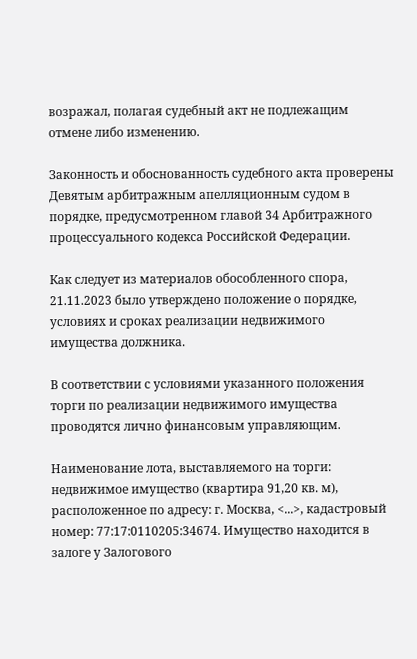возражал, полагая судебный акт не подлежащим отмене либо изменению.

Законность и обоснованность судебного акта проверены Девятым арбитражным апелляционным судом в порядке, предусмотренном главой 34 Арбитражного процессуального кодекса Российской Федерации.

Как следует из материалов обособленного спора, 21.11.2023 было утверждено положение о порядке, условиях и сроках реализации недвижимого имущества должника.

В соответствии с условиями указанного положения торги по реализации недвижимого имущества проводятся лично финансовым управляющим.

Наименование лота, выставляемого на торги: недвижимое имущество (квартира 91,20 кв. м), расположенное по адресу: г. Москва, <...>, кадастровый номер: 77:17:0110205:34674. Имущество находится в залоге у Залогового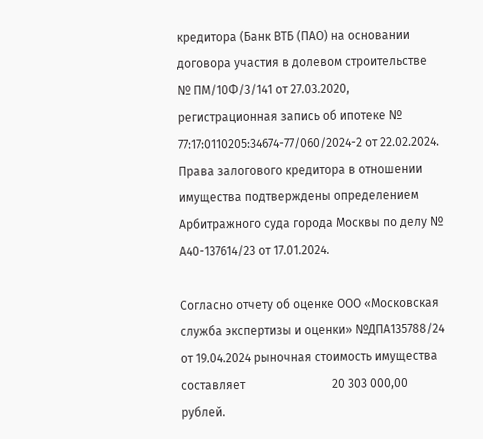кредитора (Банк ВТБ (ПАО) на основании договора участия в долевом строительстве № ПМ/10Ф/3/141 от 27.03.2020, регистрационная запись об ипотеке № 77:17:0110205:34674-77/060/2024-2 от 22.02.2024. Права залогового кредитора в отношении имущества подтверждены определением Арбитражного суда города Москвы по делу № А40-137614/23 от 17.01.2024.

Согласно отчету об оценке ООО «Московская служба экспертизы и оценки» №ДПА135788/24 от 19.04.2024 рыночная стоимость имущества составляет                             20 303 000,00 рублей.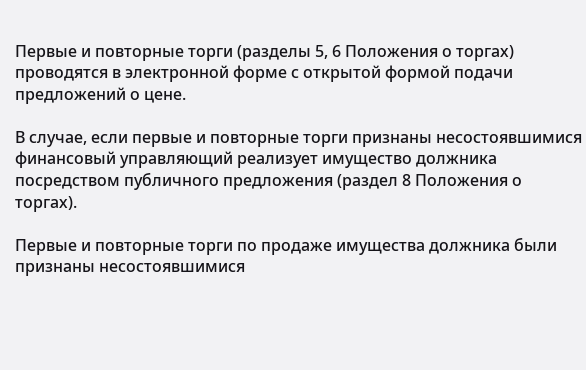Первые и повторные торги (разделы 5, 6 Положения о торгах) проводятся в электронной форме с открытой формой подачи предложений о цене.

В случае, если первые и повторные торги признаны несостоявшимися финансовый управляющий реализует имущество должника посредством публичного предложения (раздел 8 Положения о торгах).

Первые и повторные торги по продаже имущества должника были признаны несостоявшимися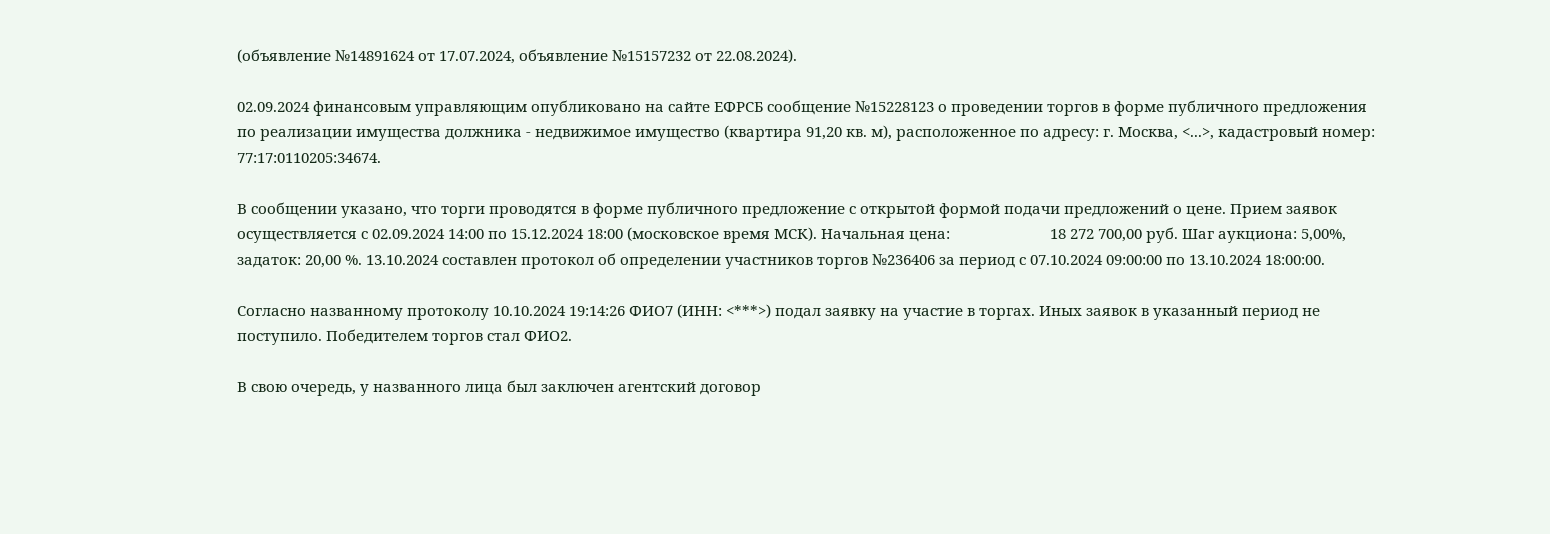(объявление №14891624 от 17.07.2024, объявление №15157232 от 22.08.2024).

02.09.2024 финансовым управляющим опубликовано на сайте ЕФРСБ сообщение №15228123 о проведении торгов в форме публичного предложения по реализации имущества должника - недвижимое имущество (квартира 91,20 кв. м), расположенное по адресу: г. Москва, <...>, кадастровый номер: 77:17:0110205:34674.

В сообщении указано, что торги проводятся в форме публичного предложение с открытой формой подачи предложений о цене. Прием заявок осуществляется с 02.09.2024 14:00 по 15.12.2024 18:00 (московское время МСК). Начальная цена:                         18 272 700,00 руб. Шаг аукциона: 5,00%, задаток: 20,00 %. 13.10.2024 составлен протокол об определении участников торгов №236406 за период с 07.10.2024 09:00:00 по 13.10.2024 18:00:00.

Согласно названному протоколу 10.10.2024 19:14:26 ФИО7 (ИНН: <***>) подал заявку на участие в торгах. Иных заявок в указанный период не поступило. Победителем торгов стал ФИО2.

В свою очередь, у названного лица был заключен агентский договор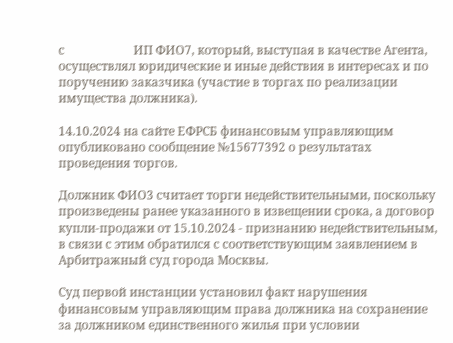с                       ИП ФИО7, который, выступая в качестве Агента, осуществлял юридические и иные действия в интересах и по поручению заказчика (участие в торгах по реализации имущества должника).

14.10.2024 на сайте ЕФРСБ финансовым управляющим опубликовано сообщение №15677392 о результатах проведения торгов.

Должник ФИО3 считает торги недействительными, поскольку произведены ранее указанного в извещении срока, а договор купли-продажи от 15.10.2024 - признанию недействительным, в связи с этим обратился с соответствующим заявлением в Арбитражный суд города Москвы.

Суд первой инстанции установил факт нарушения финансовым управляющим права должника на сохранение за должником единственного жилья при условии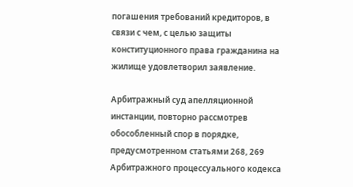погашения требований кредиторов, в связи с чем, с целью защиты конституционного права гражданина на жилище удовлетворил заявление.

Арбитражный суд апелляционной инстанции, повторно рассмотрев обособленный спор в порядке, предусмотренном статьями 268, 269 Арбитражного процессуального кодекса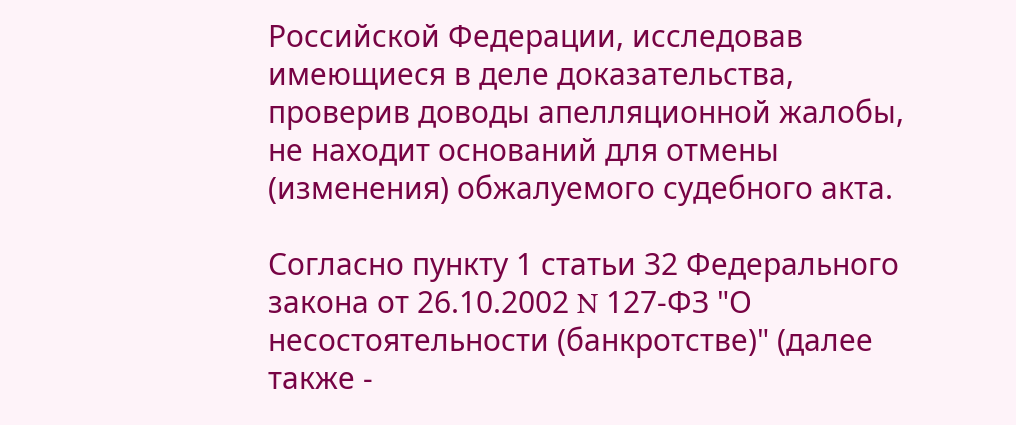Российской Федерации, исследовав имеющиеся в деле доказательства, проверив доводы апелляционной жалобы, не находит оснований для отмены (изменения) обжалуемого судебного акта.

Согласно пункту 1 статьи 32 Федерального закона от 26.10.2002 N 127-ФЗ "О несостоятельности (банкротстве)" (далее также -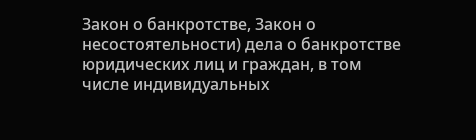Закон о банкротстве, Закон о несостоятельности) дела о банкротстве юридических лиц и граждан, в том числе индивидуальных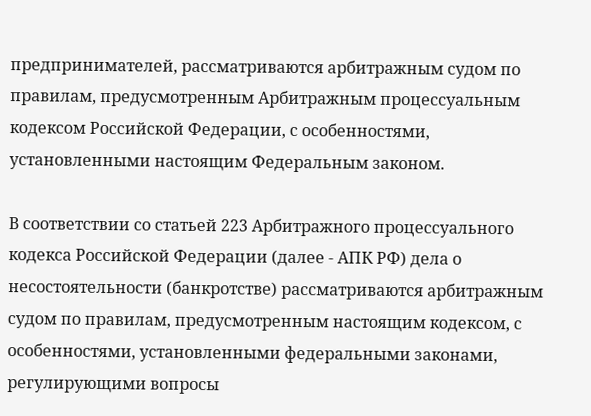предпринимателей, рассматриваются арбитражным судом по правилам, предусмотренным Арбитражным процессуальным кодексом Российской Федерации, с особенностями, установленными настоящим Федеральным законом.

В соответствии со статьей 223 Арбитражного процессуального кодекса Российской Федерации (далее - АПК РФ) дела о несостоятельности (банкротстве) рассматриваются арбитражным судом по правилам, предусмотренным настоящим кодексом, с особенностями, установленными федеральными законами, регулирующими вопросы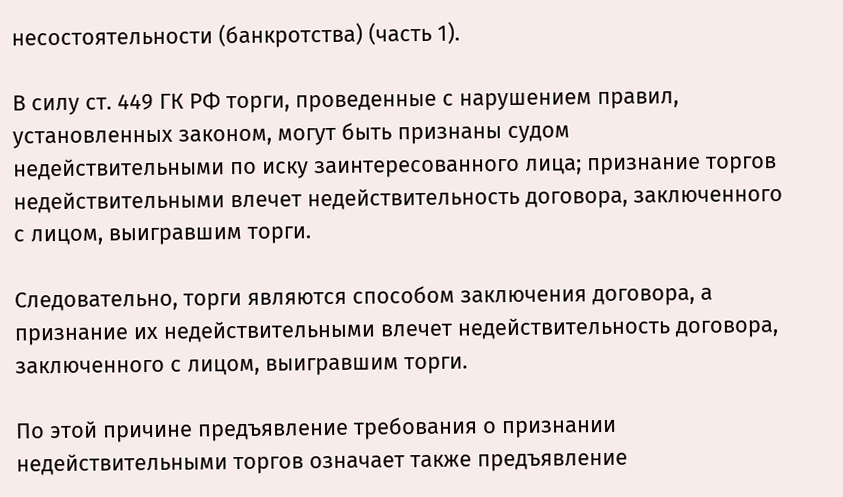несостоятельности (банкротства) (часть 1).

В силу ст. 449 ГК РФ торги, проведенные с нарушением правил, установленных законом, могут быть признаны судом недействительными по иску заинтересованного лица; признание торгов недействительными влечет недействительность договора, заключенного с лицом, выигравшим торги.

Следовательно, торги являются способом заключения договора, а признание их недействительными влечет недействительность договора, заключенного с лицом, выигравшим торги.

По этой причине предъявление требования о признании недействительными торгов означает также предъявление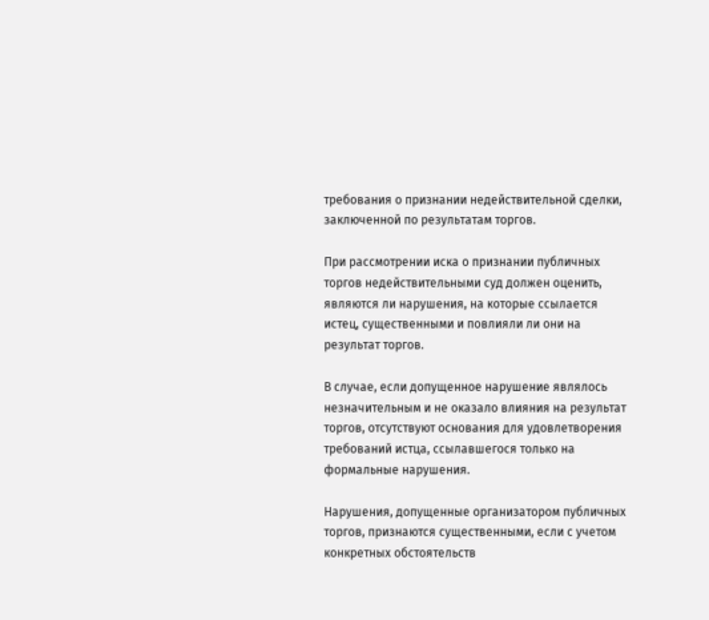требования о признании недействительной сделки, заключенной по результатам торгов.

При рассмотрении иска о признании публичных торгов недействительными суд должен оценить, являются ли нарушения, на которые ссылается истец, существенными и повлияли ли они на результат торгов.

В случае, если допущенное нарушение являлось незначительным и не оказало влияния на результат торгов, отсутствуют основания для удовлетворения требований истца, ссылавшегося только на формальные нарушения.

Нарушения, допущенные организатором публичных торгов, признаются существенными, если с учетом конкретных обстоятельств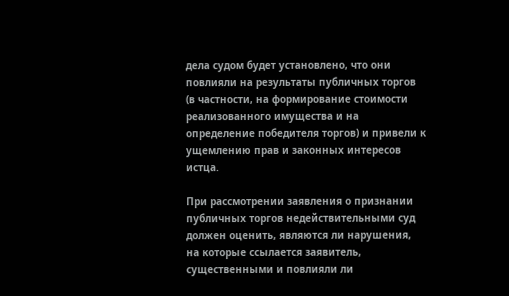дела судом будет установлено, что они повлияли на результаты публичных торгов (в частности, на формирование стоимости реализованного имущества и на определение победителя торгов) и привели к ущемлению прав и законных интересов истца.

При рассмотрении заявления о признании публичных торгов недействительными суд должен оценить, являются ли нарушения, на которые ссылается заявитель, существенными и повлияли ли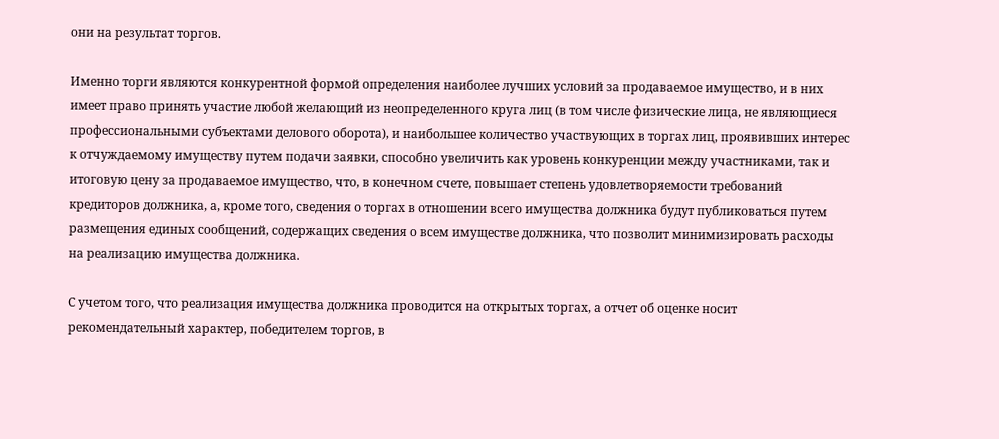они на результат торгов.

Именно торги являются конкурентной формой определения наиболее лучших условий за продаваемое имущество, и в них имеет право принять участие любой желающий из неопределенного круга лиц (в том числе физические лица, не являющиеся профессиональными субъектами делового оборота), и наибольшее количество участвующих в торгах лиц, проявивших интерес к отчуждаемому имуществу путем подачи заявки, способно увеличить как уровень конкуренции между участниками, так и итоговую цену за продаваемое имущество, что, в конечном счете, повышает степень удовлетворяемости требований кредиторов должника, а, кроме того, сведения о торгах в отношении всего имущества должника будут публиковаться путем размещения единых сообщений, содержащих сведения о всем имуществе должника, что позволит минимизировать расходы на реализацию имущества должника.

С учетом того, что реализация имущества должника проводится на открытых торгах, а отчет об оценке носит рекомендательный характер, победителем торгов, в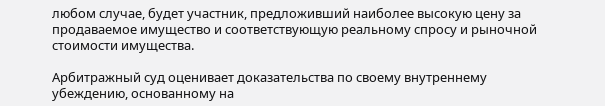любом случае, будет участник, предложивший наиболее высокую цену за продаваемое имущество и соответствующую реальному спросу и рыночной стоимости имущества.

Арбитражный суд оценивает доказательства по своему внутреннему убеждению, основанному на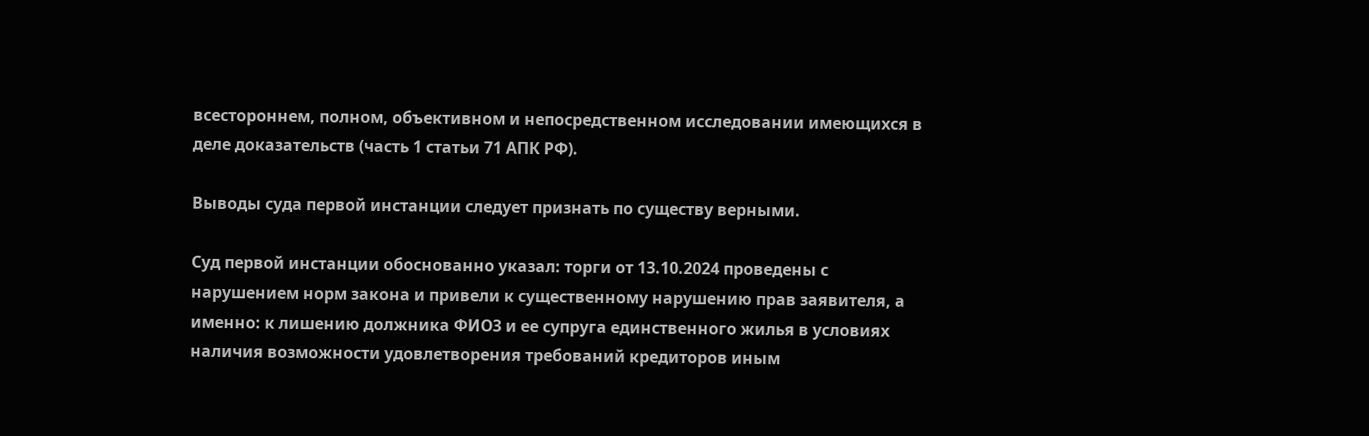всестороннем, полном, объективном и непосредственном исследовании имеющихся в деле доказательств (часть 1 статьи 71 АПК РФ).

Выводы суда первой инстанции следует признать по существу верными.

Суд первой инстанции обоснованно указал: торги от 13.10.2024 проведены с нарушением норм закона и привели к существенному нарушению прав заявителя, а именно: к лишению должника ФИО3 и ее супруга единственного жилья в условиях наличия возможности удовлетворения требований кредиторов иным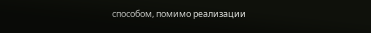способом, помимо реализации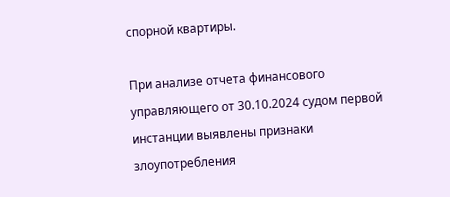спорной квартиры.

При анализе отчета финансового управляющего от 30.10.2024 судом первой инстанции выявлены признаки злоупотребления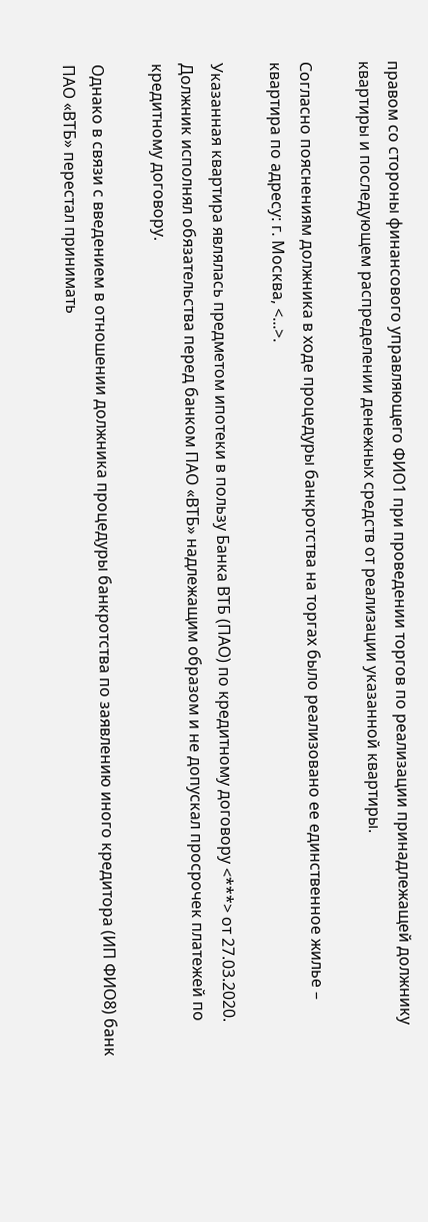правом со стороны финансового управляющего ФИО1 при проведении торгов по реализации принадлежащей должнику квартиры и последующем распределении денежных средств от реализации указанной квартиры.

Согласно пояснениям должника в ходе процедуры банкротства на торгах было реализовано ее единственное жилье – квартира по адресу: г. Москва, <...>.

Указанная квартира являлась предметом ипотеки в пользу Банка ВТБ (ПАО) по кредитному договору <***> от 27.03.2020. Должник исполнял обязательства перед банком ПАО «ВТБ» надлежащим образом и не допускал просрочек платежей по кредитному договору.

Однако в связи с введением в отношении должника процедуры банкротства по заявлению иного кредитора (ИП ФИО8) банк ПАО «ВТБ» перестал принимать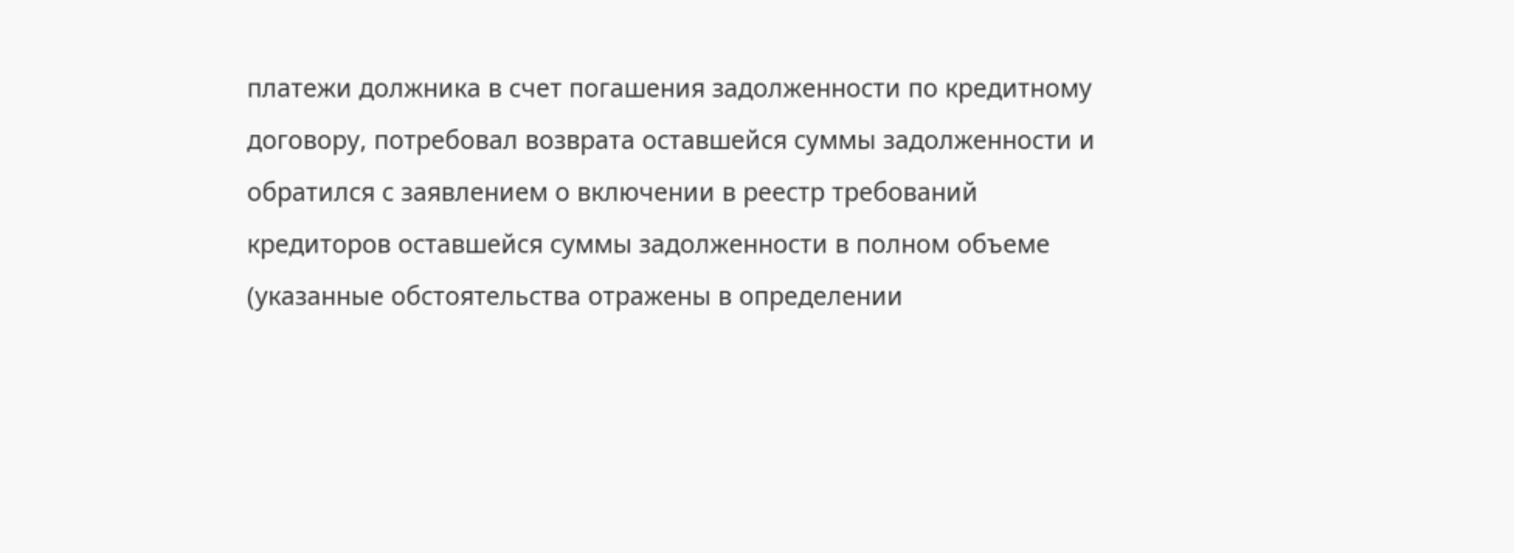платежи должника в счет погашения задолженности по кредитному договору, потребовал возврата оставшейся суммы задолженности и обратился с заявлением о включении в реестр требований кредиторов оставшейся суммы задолженности в полном объеме (указанные обстоятельства отражены в определении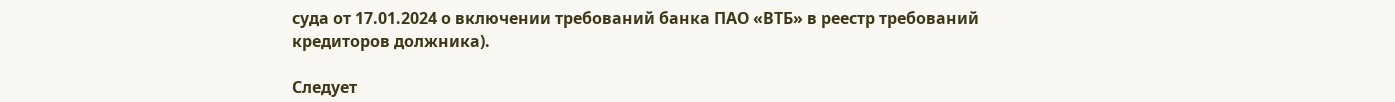суда от 17.01.2024 о включении требований банка ПАО «ВТБ» в реестр требований кредиторов должника).

Следует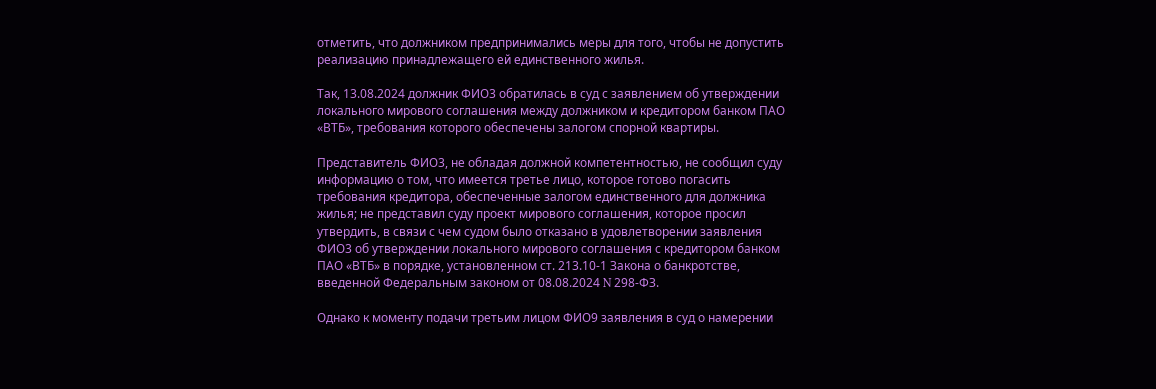отметить, что должником предпринимались меры для того, чтобы не допустить реализацию принадлежащего ей единственного жилья.

Так, 13.08.2024 должник ФИО3 обратилась в суд с заявлением об утверждении локального мирового соглашения между должником и кредитором банком ПАО «ВТБ», требования которого обеспечены залогом спорной квартиры.

Представитель ФИО3, не обладая должной компетентностью, не сообщил суду информацию о том, что имеется третье лицо, которое готово погасить требования кредитора, обеспеченные залогом единственного для должника жилья; не представил суду проект мирового соглашения, которое просил утвердить, в связи с чем судом было отказано в удовлетворении заявления ФИО3 об утверждении локального мирового соглашения с кредитором банком ПАО «ВТБ» в порядке, установленном ст. 213.10-1 Закона о банкротстве, введенной Федеральным законом от 08.08.2024 N 298-ФЗ.

Однако к моменту подачи третьим лицом ФИО9 заявления в суд о намерении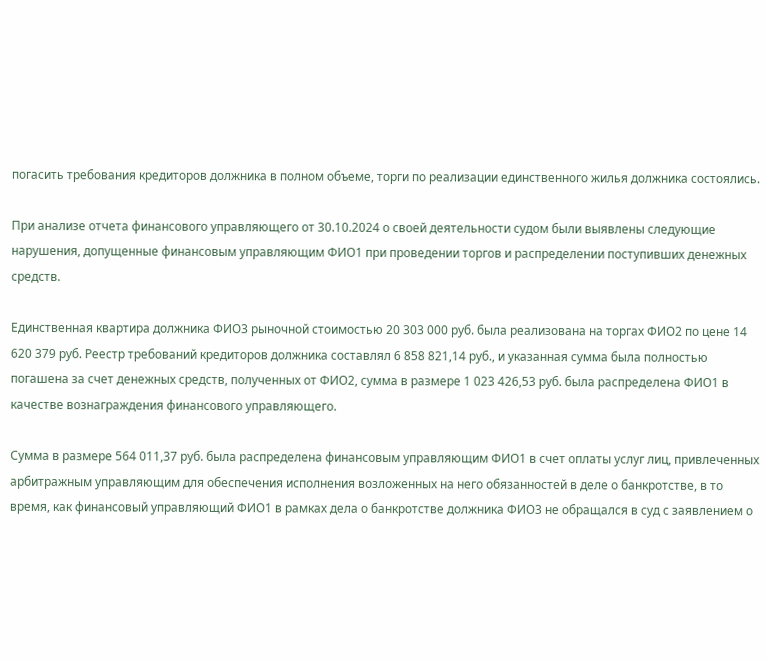погасить требования кредиторов должника в полном объеме, торги по реализации единственного жилья должника состоялись.

При анализе отчета финансового управляющего от 30.10.2024 о своей деятельности судом были выявлены следующие нарушения, допущенные финансовым управляющим ФИО1 при проведении торгов и распределении поступивших денежных средств.

Единственная квартира должника ФИО3 рыночной стоимостью 20 303 000 руб. была реализована на торгах ФИО2 по цене 14 620 379 руб. Реестр требований кредиторов должника составлял 6 858 821,14 руб., и указанная сумма была полностью погашена за счет денежных средств, полученных от ФИО2, сумма в размере 1 023 426,53 руб. была распределена ФИО1 в качестве вознаграждения финансового управляющего.

Сумма в размере 564 011,37 руб. была распределена финансовым управляющим ФИО1 в счет оплаты услуг лиц, привлеченных арбитражным управляющим для обеспечения исполнения возложенных на него обязанностей в деле о банкротстве, в то время, как финансовый управляющий ФИО1 в рамках дела о банкротстве должника ФИО3 не обращался в суд с заявлением о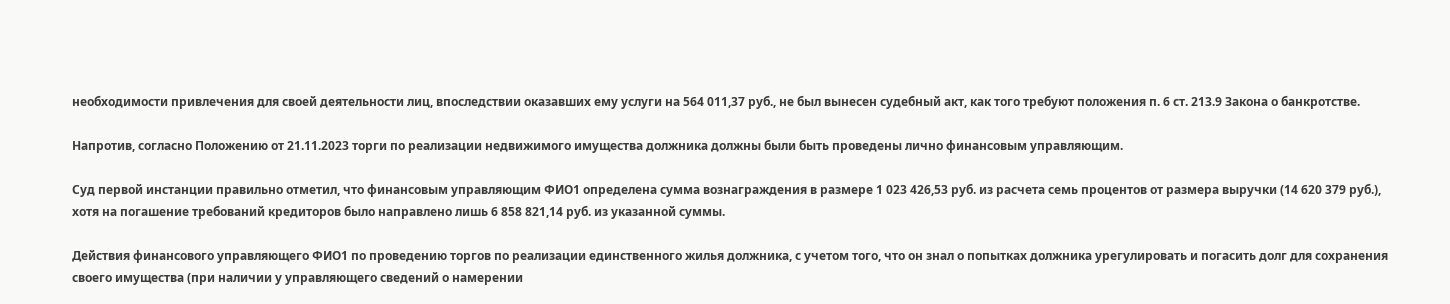необходимости привлечения для своей деятельности лиц, впоследствии оказавших ему услуги на 564 011,37 руб., не был вынесен судебный акт, как того требуют положения п. 6 ст. 213.9 Закона о банкротстве.

Напротив, согласно Положению от 21.11.2023 торги по реализации недвижимого имущества должника должны были быть проведены лично финансовым управляющим.

Суд первой инстанции правильно отметил, что финансовым управляющим ФИО1 определена сумма вознаграждения в размере 1 023 426,53 руб. из расчета семь процентов от размера выручки (14 620 379 руб.), хотя на погашение требований кредиторов было направлено лишь 6 858 821,14 руб. из указанной суммы.

Действия финансового управляющего ФИО1 по проведению торгов по реализации единственного жилья должника, с учетом того, что он знал о попытках должника урегулировать и погасить долг для сохранения своего имущества (при наличии у управляющего сведений о намерении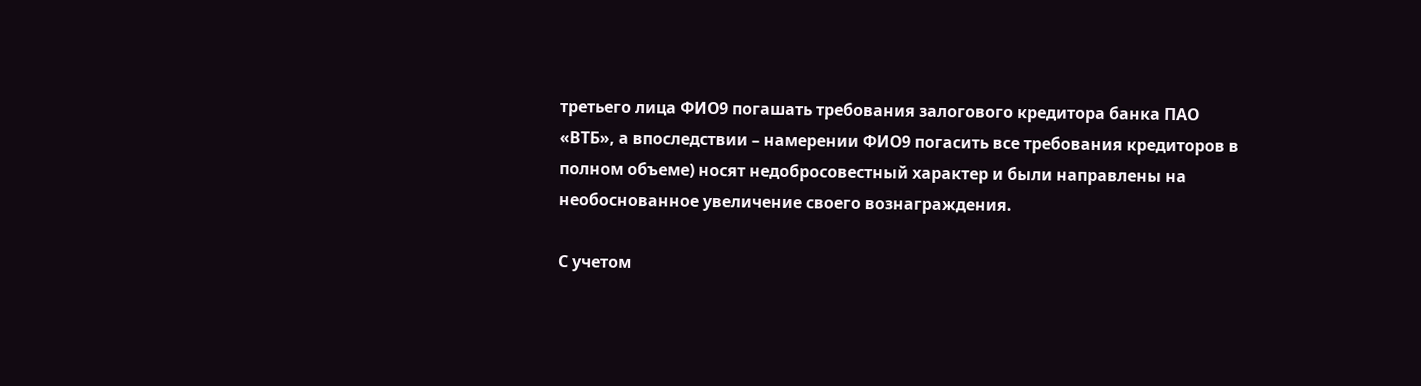третьего лица ФИО9 погашать требования залогового кредитора банка ПАО «ВТБ», а впоследствии – намерении ФИО9 погасить все требования кредиторов в полном объеме) носят недобросовестный характер и были направлены на необоснованное увеличение своего вознаграждения.

С учетом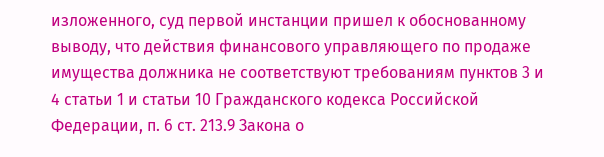изложенного, суд первой инстанции пришел к обоснованному выводу, что действия финансового управляющего по продаже имущества должника не соответствуют требованиям пунктов 3 и 4 статьи 1 и статьи 10 Гражданского кодекса Российской Федерации, п. 6 ст. 213.9 Закона о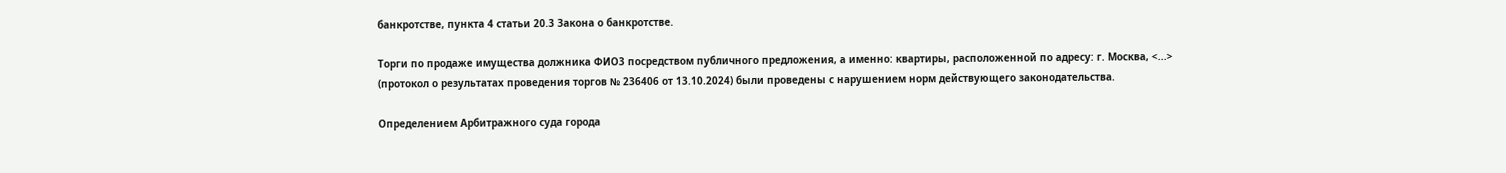банкротстве, пункта 4 статьи 20.3 Закона о банкротстве.

Торги по продаже имущества должника ФИО3 посредством публичного предложения, а именно: квартиры, расположенной по адресу: г. Москва, <...> (протокол о результатах проведения торгов № 236406 от 13.10.2024) были проведены с нарушением норм действующего законодательства.

Определением Арбитражного суда города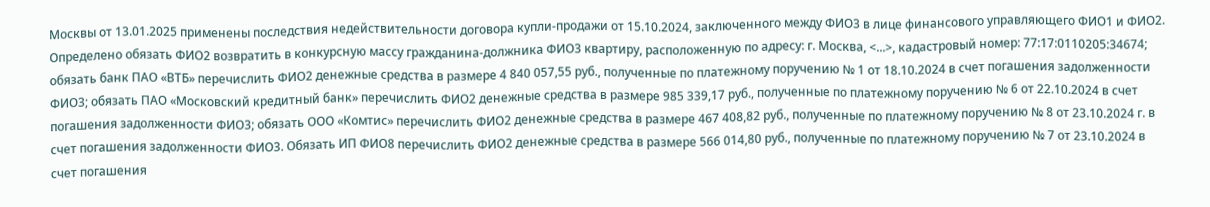Москвы от 13.01.2025 применены последствия недействительности договора купли-продажи от 15.10.2024, заключенного между ФИО3 в лице финансового управляющего ФИО1 и ФИО2. Определено обязать ФИО2 возвратить в конкурсную массу гражданина-должника ФИО3 квартиру, расположенную по адресу: г. Москва, <...>, кадастровый номер: 77:17:0110205:34674; обязать банк ПАО «ВТБ» перечислить ФИО2 денежные средства в размере 4 840 057,55 руб., полученные по платежному поручению № 1 от 18.10.2024 в счет погашения задолженности ФИО3; обязать ПАО «Московский кредитный банк» перечислить ФИО2 денежные средства в размере 985 339,17 руб., полученные по платежному поручению № 6 от 22.10.2024 в счет погашения задолженности ФИО3; обязать ООО «Комтис» перечислить ФИО2 денежные средства в размере 467 408,82 руб., полученные по платежному поручению № 8 от 23.10.2024 г. в счет погашения задолженности ФИО3. Обязать ИП ФИО8 перечислить ФИО2 денежные средства в размере 566 014,80 руб., полученные по платежному поручению № 7 от 23.10.2024 в счет погашения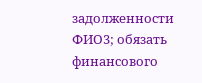задолженности ФИО3; обязать финансового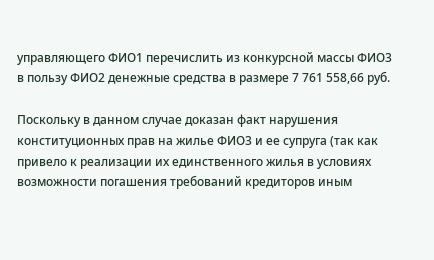управляющего ФИО1 перечислить из конкурсной массы ФИО3 в пользу ФИО2 денежные средства в размере 7 761 558,66 руб.

Поскольку в данном случае доказан факт нарушения конституционных прав на жилье ФИО3 и ее супруга (так как привело к реализации их единственного жилья в условиях возможности погашения требований кредиторов иным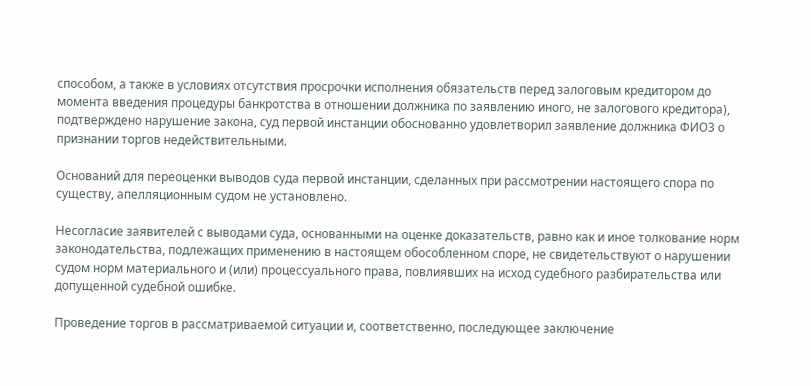способом, а также в условиях отсутствия просрочки исполнения обязательств перед залоговым кредитором до момента введения процедуры банкротства в отношении должника по заявлению иного, не залогового кредитора), подтверждено нарушение закона, суд первой инстанции обоснованно удовлетворил заявление должника ФИО3 о признании торгов недействительными.

Оснований для переоценки выводов суда первой инстанции, сделанных при рассмотрении настоящего спора по существу, апелляционным судом не установлено.

Несогласие заявителей с выводами суда, основанными на оценке доказательств, равно как и иное толкование норм законодательства, подлежащих применению в настоящем обособленном споре, не свидетельствуют о нарушении судом норм материального и (или) процессуального права, повлиявших на исход судебного разбирательства или допущенной судебной ошибке.

Проведение торгов в рассматриваемой ситуации и, соответственно, последующее заключение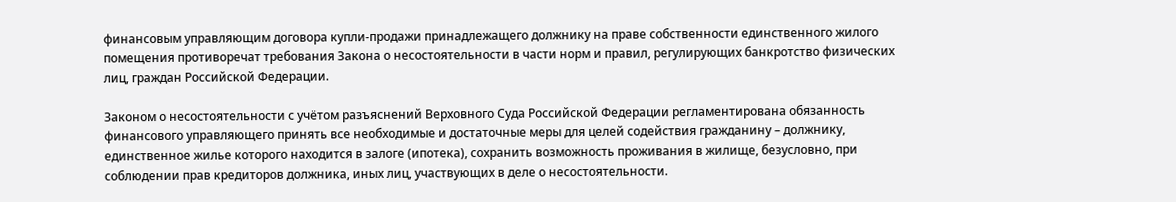финансовым управляющим договора купли-продажи принадлежащего должнику на праве собственности единственного жилого помещения противоречат требования Закона о несостоятельности в части норм и правил, регулирующих банкротство физических лиц, граждан Российской Федерации.

Законом о несостоятельности с учётом разъяснений Верховного Суда Российской Федерации регламентирована обязанность финансового управляющего принять все необходимые и достаточные меры для целей содействия гражданину – должнику, единственное жилье которого находится в залоге (ипотека), сохранить возможность проживания в жилище, безусловно, при соблюдении прав кредиторов должника, иных лиц, участвующих в деле о несостоятельности.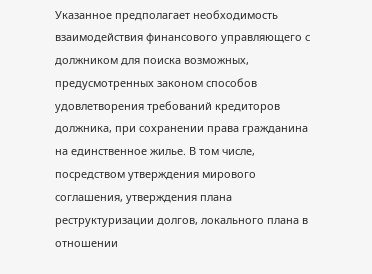Указанное предполагает необходимость взаимодействия финансового управляющего с должником для поиска возможных, предусмотренных законом способов удовлетворения требований кредиторов должника, при сохранении права гражданина на единственное жилье. В том числе, посредством утверждения мирового соглашения, утверждения плана реструктуризации долгов, локального плана в отношении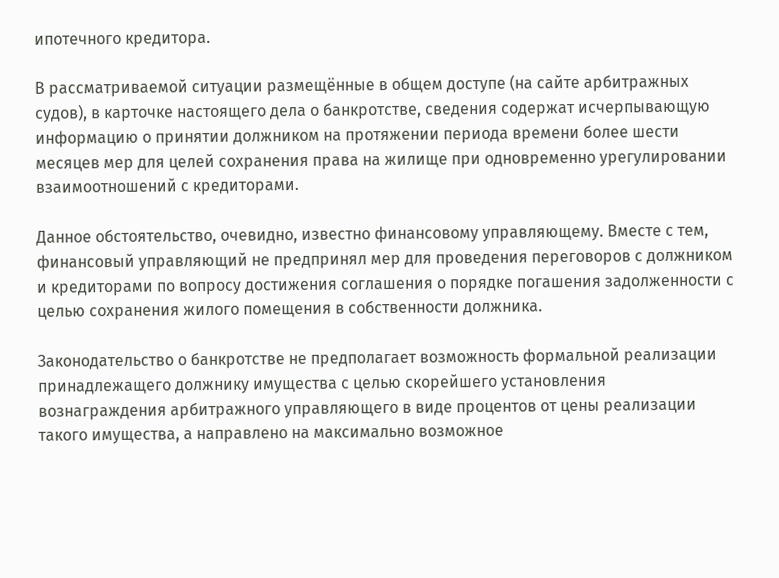ипотечного кредитора.

В рассматриваемой ситуации размещённые в общем доступе (на сайте арбитражных судов), в карточке настоящего дела о банкротстве, сведения содержат исчерпывающую информацию о принятии должником на протяжении периода времени более шести месяцев мер для целей сохранения права на жилище при одновременно урегулировании взаимоотношений с кредиторами.

Данное обстоятельство, очевидно, известно финансовому управляющему. Вместе с тем, финансовый управляющий не предпринял мер для проведения переговоров с должником и кредиторами по вопросу достижения соглашения о порядке погашения задолженности с целью сохранения жилого помещения в собственности должника.

Законодательство о банкротстве не предполагает возможность формальной реализации принадлежащего должнику имущества с целью скорейшего установления вознаграждения арбитражного управляющего в виде процентов от цены реализации такого имущества, а направлено на максимально возможное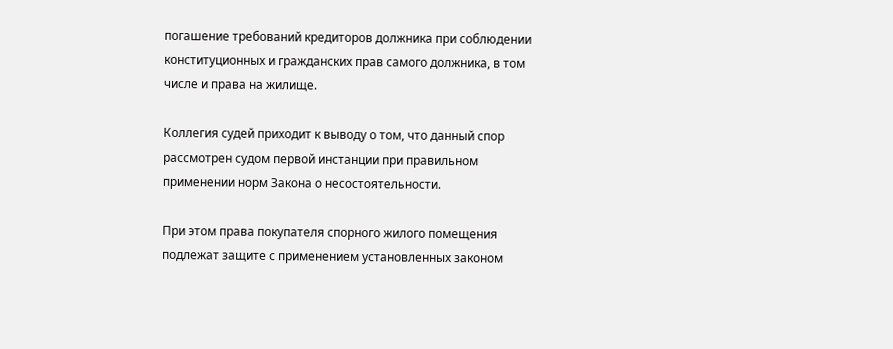погашение требований кредиторов должника при соблюдении конституционных и гражданских прав самого должника, в том числе и права на жилище.

Коллегия судей приходит к выводу о том, что данный спор рассмотрен судом первой инстанции при правильном применении норм Закона о несостоятельности.

При этом права покупателя спорного жилого помещения подлежат защите с применением установленных законом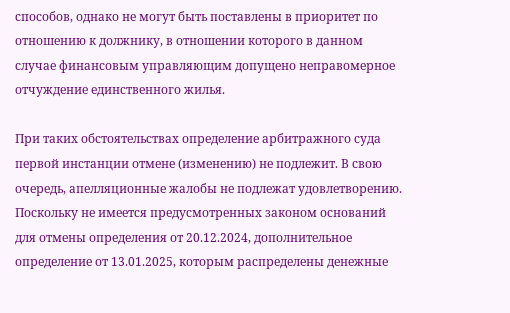способов, однако не могут быть поставлены в приоритет по отношению к должнику, в отношении которого в данном случае финансовым управляющим допущено неправомерное отчуждение единственного жилья.

При таких обстоятельствах определение арбитражного суда первой инстанции отмене (изменению) не подлежит. В свою очередь, апелляционные жалобы не подлежат удовлетворению. Поскольку не имеется предусмотренных законом оснований для отмены определения от 20.12.2024, дополнительное определение от 13.01.2025, которым распределены денежные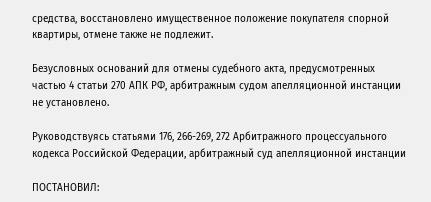средства, восстановлено имущественное положение покупателя спорной квартиры, отмене также не подлежит.

Безусловных оснований для отмены судебного акта, предусмотренных частью 4 статьи 270 АПК РФ, арбитражным судом апелляционной инстанции не установлено.

Руководствуясь статьями 176, 266-269, 272 Арбитражного процессуального кодекса Российской Федерации, арбитражный суд апелляционной инстанции

ПОСТАНОВИЛ: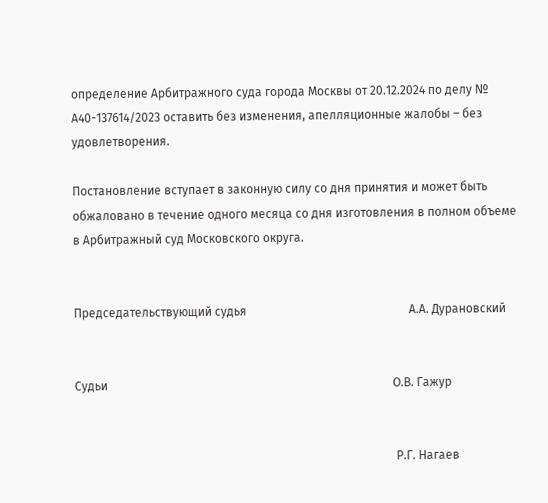определение Арбитражного суда города Москвы от 20.12.2024 по делу № А40-137614/2023 оставить без изменения, апелляционные жалобы – без удовлетворения.

Постановление вступает в законную силу со дня принятия и может быть обжаловано в течение одного месяца со дня изготовления в полном объеме в Арбитражный суд Московского округа.


Председательствующий судья                                                      А.А. Дурановский


Судьи                                                                                               О.В. Гажур


                                                                                                           Р.Г. Нагаев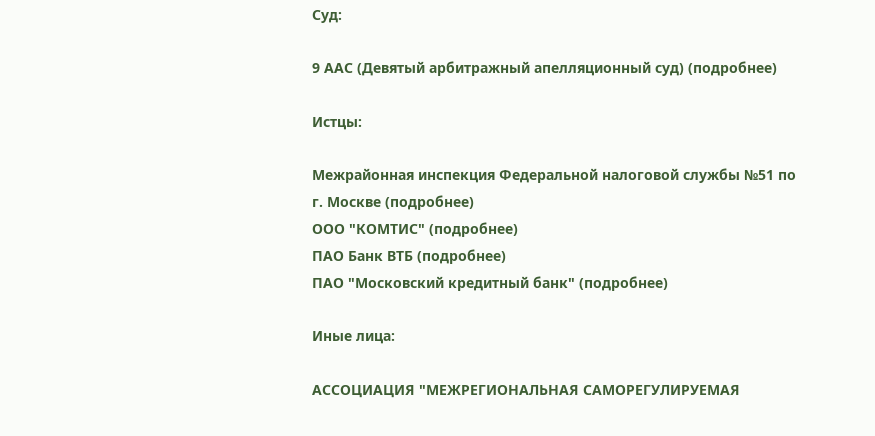Суд:

9 ААС (Девятый арбитражный апелляционный суд) (подробнее)

Истцы:

Межрайонная инспекция Федеральной налоговой службы №51 по г. Москве (подробнее)
ООО "КОМТИС" (подробнее)
ПАО Банк ВТБ (подробнее)
ПАО "Московский кредитный банк" (подробнее)

Иные лица:

АССОЦИАЦИЯ "МЕЖРЕГИОНАЛЬНАЯ САМОРЕГУЛИРУЕМАЯ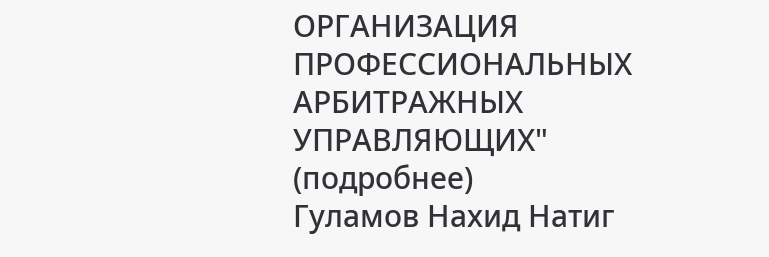ОРГАНИЗАЦИЯ ПРОФЕССИОНАЛЬНЫХ АРБИТРАЖНЫХ УПРАВЛЯЮЩИХ" (подробнее)
Гуламов Нахид Натиг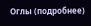Оглы (подробнее)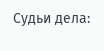Судьи дела: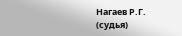Нагаев Р.Г. (судья)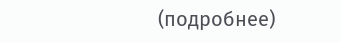(подробнее)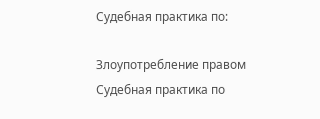Судебная практика по:

Злоупотребление правом
Судебная практика по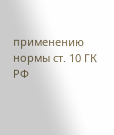применению нормы ст. 10 ГК РФ